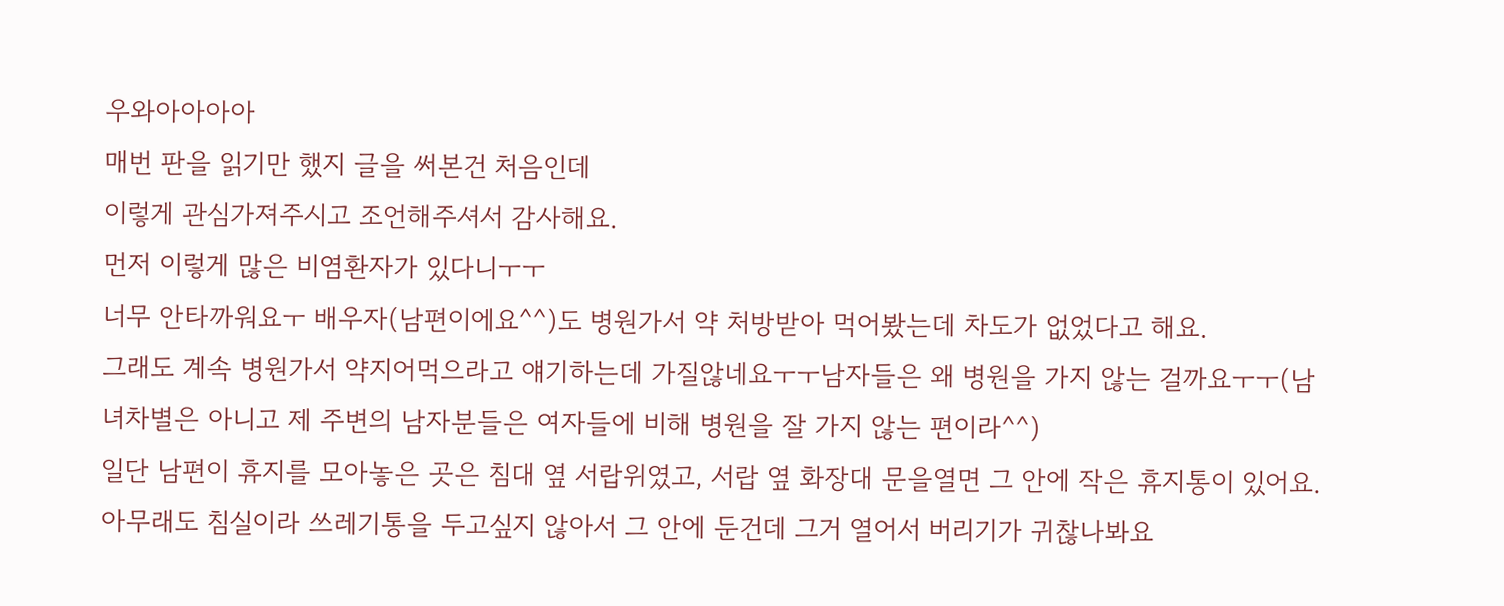우와아아아아
매번 판을 읽기만 했지 글을 써본건 처음인데
이렇게 관심가져주시고 조언해주셔서 감사해요.
먼저 이렇게 많은 비염환자가 있다니ㅜㅜ
너무 안타까워요ㅜ 배우자(남편이에요^^)도 병원가서 약 처방받아 먹어봤는데 차도가 없었다고 해요.
그래도 계속 병원가서 약지어먹으라고 얘기하는데 가질않네요ㅜㅜ남자들은 왜 병원을 가지 않는 걸까요ㅜㅜ(남녀차별은 아니고 제 주변의 남자분들은 여자들에 비해 병원을 잘 가지 않는 편이라^^)
일단 남편이 휴지를 모아놓은 곳은 침대 옆 서랍위였고, 서랍 옆 화장대 문을열면 그 안에 작은 휴지통이 있어요.
아무래도 침실이라 쓰레기통을 두고싶지 않아서 그 안에 둔건데 그거 열어서 버리기가 귀찮나봐요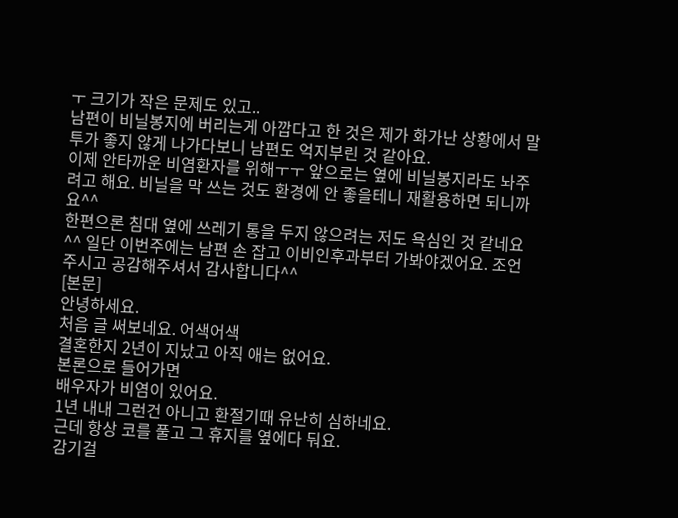ㅜ 크기가 작은 문제도 있고..
남편이 비닐봉지에 버리는게 아깝다고 한 것은 제가 화가난 상황에서 말투가 좋지 않게 나가다보니 남편도 억지부린 것 같아요.
이제 안타까운 비염환자를 위해ㅜㅜ 앞으로는 옆에 비닐봉지라도 놔주려고 해요. 비닐을 막 쓰는 것도 환경에 안 좋을테니 재활용하면 되니까요^^
한편으론 침대 옆에 쓰레기 통을 두지 않으려는 저도 욕심인 것 같네요^^ 일단 이번주에는 남편 손 잡고 이비인후과부터 가봐야겠어요. 조언주시고 공감해주셔서 감사합니다^^
[본문]
안녕하세요.
처음 글 써보네요. 어색어색
결혼한지 2년이 지났고 아직 애는 없어요.
본론으로 들어가면
배우자가 비염이 있어요.
1년 내내 그런건 아니고 환절기때 유난히 심하네요.
근데 항상 코를 풀고 그 휴지를 옆에다 둬요.
감기걸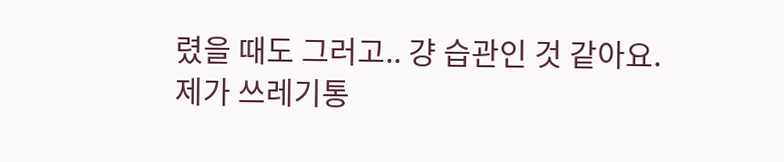렸을 때도 그러고.. 걍 습관인 것 같아요.
제가 쓰레기통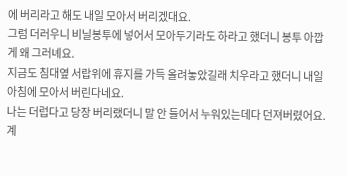에 버리라고 해도 내일 모아서 버리겠대요.
그럼 더러우니 비닐봉투에 넣어서 모아두기라도 하라고 했더니 봉투 아깝게 왜 그러녜요.
지금도 침대옆 서랍위에 휴지를 가득 올려놓았길래 치우라고 했더니 내일 아침에 모아서 버린다네요.
나는 더럽다고 당장 버리랬더니 말 안 들어서 누워있는데다 던져버렸어요. 계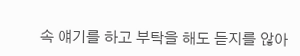속 얘기를 하고 부탁을 해도 듣지를 않아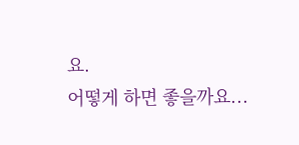요.
어떻게 하면 좋을까요...